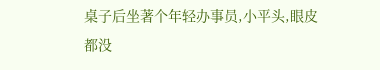桌子后坐著个年轻办事员,小平头,眼皮都没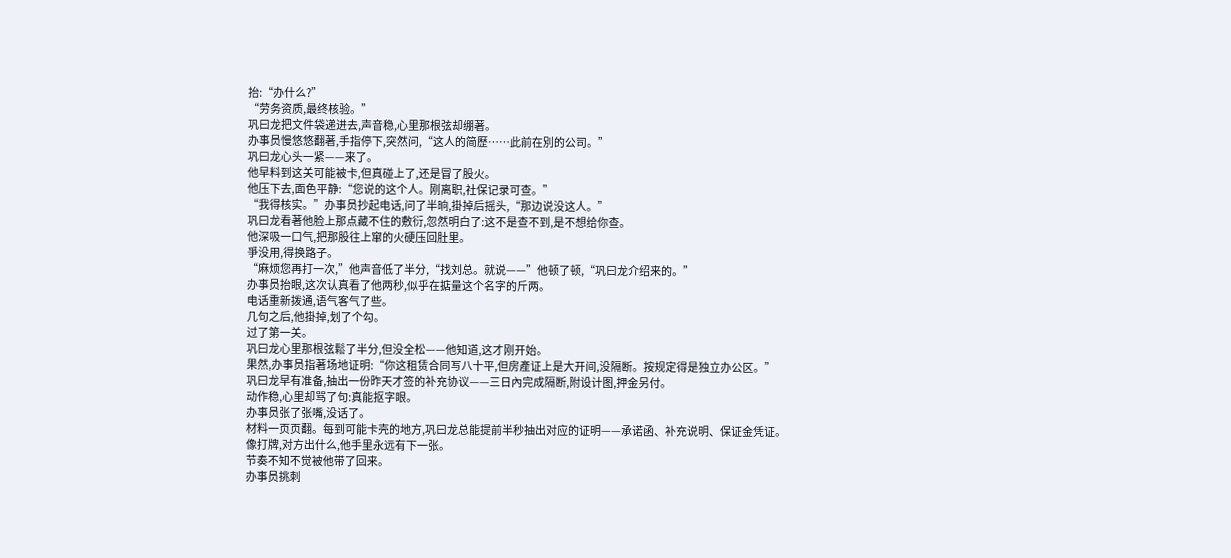抬:“办什么?”
“劳务资质,最终核验。”
巩曰龙把文件袋递进去,声音稳,心里那根弦却绷著。
办事员慢悠悠翻著,手指停下,突然问,“这人的简歷……此前在別的公司。”
巩曰龙心头一紧——来了。
他早料到这关可能被卡,但真碰上了,还是冒了股火。
他压下去,面色平静:“您说的这个人。刚离职,社保记录可查。”
“我得核实。”办事员抄起电话,问了半晌,掛掉后摇头,“那边说没这人。”
巩曰龙看著他脸上那点藏不住的敷衍,忽然明白了:这不是查不到,是不想给你查。
他深吸一口气,把那股往上窜的火硬压回肚里。
爭没用,得换路子。
“麻烦您再打一次,”他声音低了半分,“找刘总。就说——”他顿了顿,“巩曰龙介绍来的。”
办事员抬眼,这次认真看了他两秒,似乎在掂量这个名字的斤两。
电话重新拨通,语气客气了些。
几句之后,他掛掉,划了个勾。
过了第一关。
巩曰龙心里那根弦鬆了半分,但没全松——他知道,这才刚开始。
果然,办事员指著场地证明:“你这租赁合同写八十平,但房產证上是大开间,没隔断。按规定得是独立办公区。”
巩曰龙早有准备,抽出一份昨天才签的补充协议——三日內完成隔断,附设计图,押金另付。
动作稳,心里却骂了句:真能抠字眼。
办事员张了张嘴,没话了。
材料一页页翻。每到可能卡壳的地方,巩曰龙总能提前半秒抽出对应的证明——承诺函、补充说明、保证金凭证。
像打牌,对方出什么,他手里永远有下一张。
节奏不知不觉被他带了回来。
办事员挑刺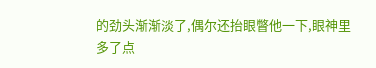的劲头渐渐淡了,偶尔还抬眼瞥他一下,眼神里多了点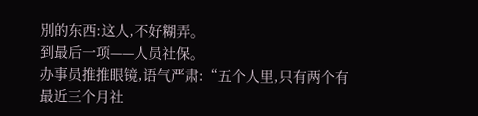別的东西:这人,不好糊弄。
到最后一项——人员社保。
办事员推推眼镜,语气严肃:“五个人里,只有两个有最近三个月社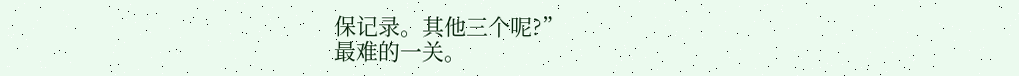保记录。其他三个呢?”
最难的一关。